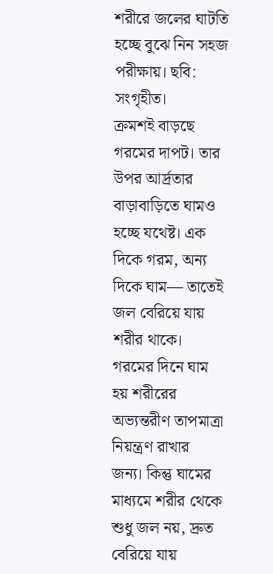শরীরে জলের ঘাটতি হচ্ছে বুঝে নিন সহজ পরীক্ষায়। ছবি: সংগৃহীত।
ক্রমশই বাড়ছে গরমের দাপট। তার উপর আর্দ্রতার বাড়াবাড়িতে ঘামও হচ্ছে যথেষ্ট। এক দিকে গরম, অন্য দিকে ঘাম— তাতেই জল বেরিয়ে যায় শরীর থাকে। গরমের দিনে ঘাম হয় শরীরের অভ্যন্তরীণ তাপমাত্রা নিয়ন্ত্রণ রাখার জন্য। কিন্তু ঘামের মাধ্যমে শরীর থেকে শুধু জল নয়, দ্রুত বেরিয়ে যায়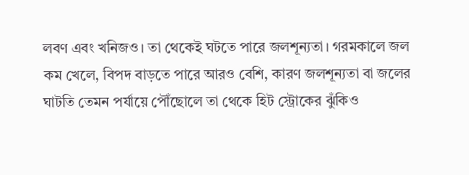লবণ এবং খনিজও। তা থেকেই ঘটতে পারে জলশূন্যতা। গরমকালে জল কম খেলে, বিপদ বাড়তে পারে আরও বেশি, কারণ জলশূন্যতা বা জলের ঘাটতি তেমন পর্যায়ে পৌঁছোলে তা থেকে হিট স্ট্রোকের ঝুঁকিও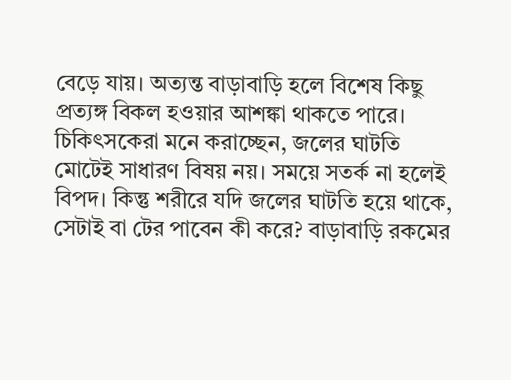বেড়ে যায়। অত্যন্ত বাড়াবাড়ি হলে বিশেষ কিছু প্রত্যঙ্গ বিকল হওয়ার আশঙ্কা থাকতে পারে।
চিকিৎসকেরা মনে করাচ্ছেন, জলের ঘাটতি মোটেই সাধারণ বিষয় নয়। সময়ে সতর্ক না হলেই বিপদ। কিন্তু শরীরে যদি জলের ঘাটতি হয়ে থাকে, সেটাই বা টের পাবেন কী করে? বাড়াবাড়ি রকমের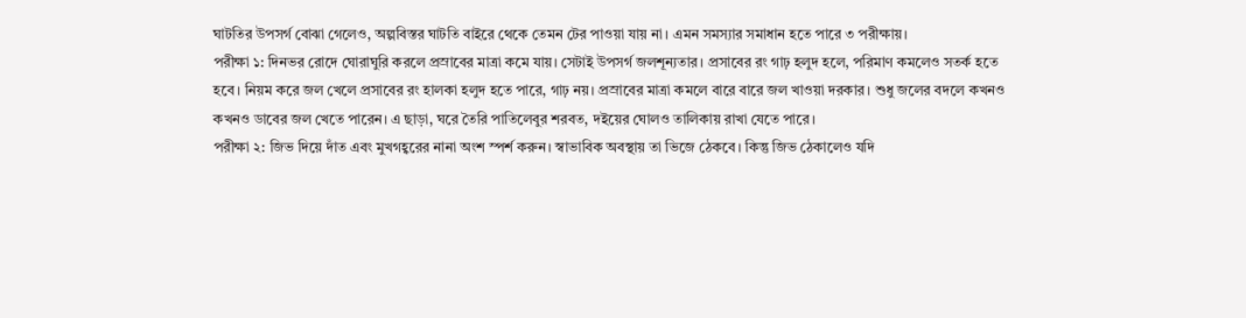ঘাটতির উপসর্গ বোঝা গেলেও, অল্পবিস্তর ঘাটতি বাইরে থেকে তেমন টের পাওয়া যায় না। এমন সমস্যার সমাধান হতে পারে ৩ পরীক্ষায়।
পরীক্ষা ১: দিনভর রোদে ঘোরাঘুরি করলে প্রস্রাবের মাত্রা কমে যায়। সেটাই উপসর্গ জলশূন্যতার। প্রসাবের রং গাঢ় হলুদ হলে, পরিমাণ কমলেও সতর্ক হতে হবে। নিয়ম করে জল খেলে প্রসাবের রং হালকা হলুদ হতে পারে, গাঢ় নয়। প্রস্রাবের মাত্রা কমলে বারে বারে জল খাওয়া দরকার। শুধু জলের বদলে কখনও কখনও ডাবের জল খেতে পারেন। এ ছাড়া, ঘরে তৈরি পাতিলেবুর শরবত, দইয়ের ঘোলও তালিকায় রাখা যেতে পারে।
পরীক্ষা ২: জিভ দিয়ে দাঁত এবং মুখগহ্বরের নানা অংশ স্পর্শ করুন। স্বাভাবিক অবস্থায় তা ভিজে ঠেকবে। কিন্তু জিভ ঠেকালেও যদি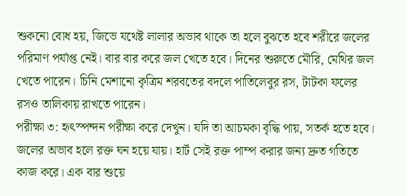শুকনো বোধ হয়, জিভে যথেষ্ট লালার অভাব থাকে তা হলে বুঝতে হবে শরীরে জলের পরিমাণ পর্যাপ্ত নেই। বার বার করে জল খেতে হবে। দিনের শুরুতে মৌরি, মেথির জল খেতে পারেন। চিনি মেশানো কৃত্রিম শরবতের বদলে পাতিলেবুর রস, টাটকা ফলের রসও তালিকায় রাখতে পারেন।
পরীক্ষা ৩: হৃৎস্পন্দন পরীক্ষা করে দেখুন। যদি তা আচমকা বৃদ্ধি পায়, সতর্ক হতে হবে। জলের অভাব হলে রক্ত ঘন হয়ে যায়। হার্ট সেই রক্ত পাম্প করার জন্য দ্রুত গতিতে কাজ করে। এক বার শুয়ে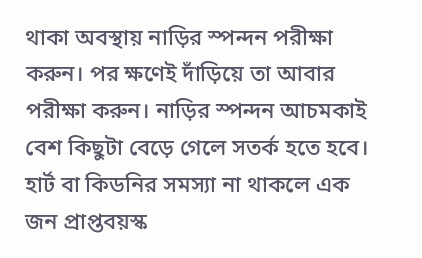থাকা অবস্থায় নাড়ির স্পন্দন পরীক্ষা করুন। পর ক্ষণেই দাঁড়িয়ে তা আবার পরীক্ষা করুন। নাড়ির স্পন্দন আচমকাই বেশ কিছুটা বেড়ে গেলে সতর্ক হতে হবে।
হার্ট বা কিডনির সমস্যা না থাকলে এক জন প্রাপ্তবয়স্ক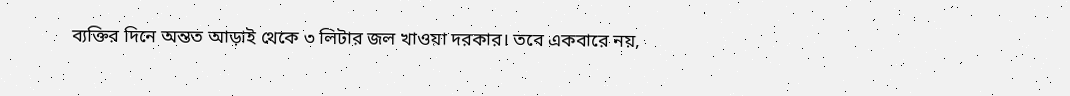ব্যক্তির দিনে অন্তত আড়াই থেকে ৩ লিটার জল খাওয়া দরকার। তবে একবারে নয়,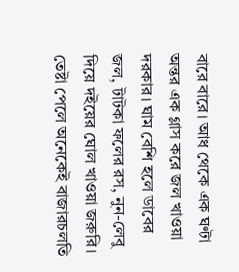বারে বারে। আধ থেকে এক ঘণ্টা অন্তর এক গ্লাস করে জল খাওয়া দরকার। ঘাম বেশি হলে ডাবের জল, টাটকা ফলের রস, নুন-লেবু দিয়ে দইয়ের ঘোল খাওয়া জরুরি। তেষ্টা পেলে অনেকেই বাজারচলতি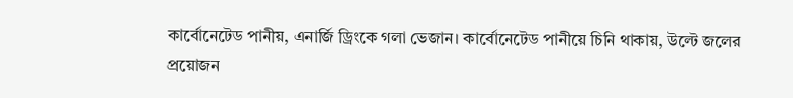কার্বোনেটেড পানীয়, এনার্জি ড্রিংকে গলা ভেজান। কার্বোনেটেড পানীয়ে চিনি থাকায়, উল্টে জলের প্রয়োজন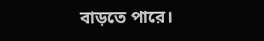বাড়তে পারে।